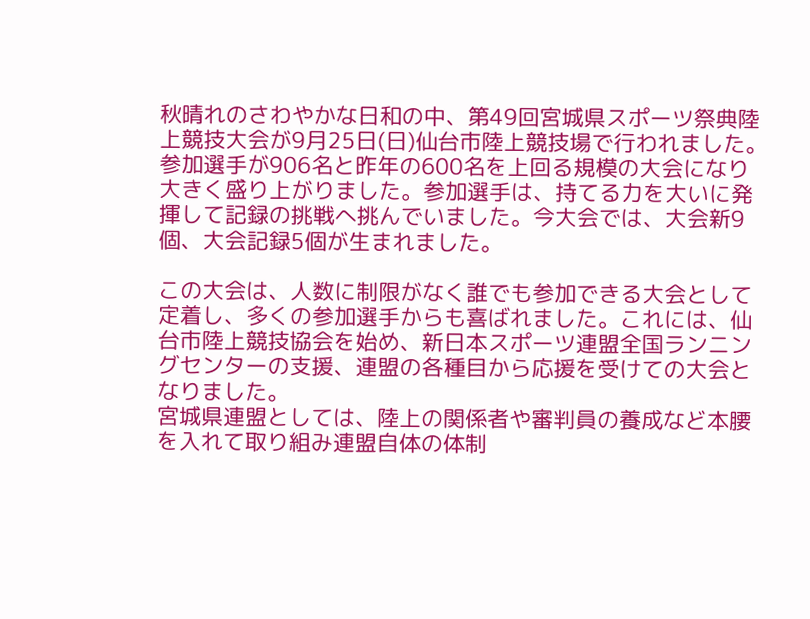秋晴れのさわやかな日和の中、第49回宮城県スポーツ祭典陸上競技大会が9月25日(日)仙台市陸上競技場で行われました。参加選手が906名と昨年の600名を上回る規模の大会になり大きく盛り上がりました。参加選手は、持てる力を大いに発揮して記録の挑戦へ挑んでいました。今大会では、大会新9個、大会記録5個が生まれました。

この大会は、人数に制限がなく誰でも参加できる大会として定着し、多くの参加選手からも喜ばれました。これには、仙台市陸上競技協会を始め、新日本スポーツ連盟全国ランニングセンターの支援、連盟の各種目から応援を受けての大会となりました。
宮城県連盟としては、陸上の関係者や審判員の養成など本腰を入れて取り組み連盟自体の体制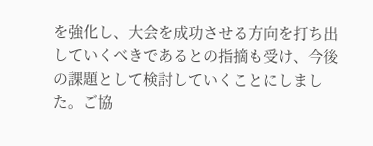を強化し、大会を成功させる方向を打ち出していくべきであるとの指摘も受け、今後の課題として検討していくことにしました。ご協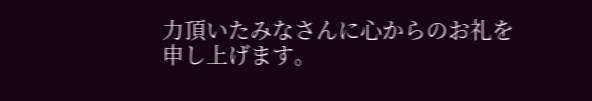力頂いたみなさんに心からのお礼を申し上げます。